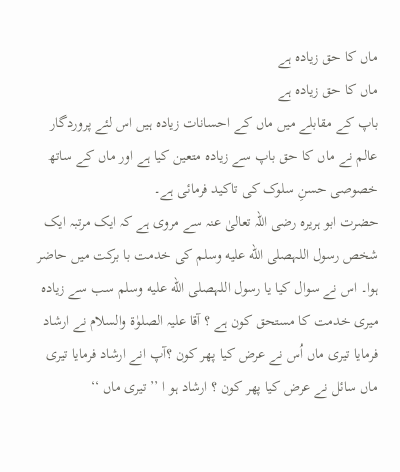ماں کا حق زیادہ ہے
ماں کا حق زیادہ ہے
باپ کے مقابلے میں ماں کے احسانات زیادہ ہیں اس لئے پروردگار عالم نے ماں کا حق باپ سے زیادہ متعین کیا ہے اور ماں کے ساتھ خصوصی حسنِ سلوک کی تاکید فرمائی ہے۔
حضرت ابو ہریرہ رضی اللہ تعالیٰ عنہ سے مروی ہے کہ ایک مرتبہ ایک شخص رسول اللہصلى الله عليه وسلم کی خدمت با برکت میں حاضر ہوا۔ اس نے سوال کیا یا رسول اللہصلى الله عليه وسلم سب سے زیادہ میری خدمت کا مستحق کون ہے ؟ آقا علیہ الصلوٰۃ والسلام نے ارشاد فرمایا تیری ماں اُس نے عرض کیا پھر کون ؟آپ انے ارشاد فرمایا تیری ماں سائل نے عرض کیا پھر کون ؟ ارشاد ہو ا ’’ تیری ماں ‘‘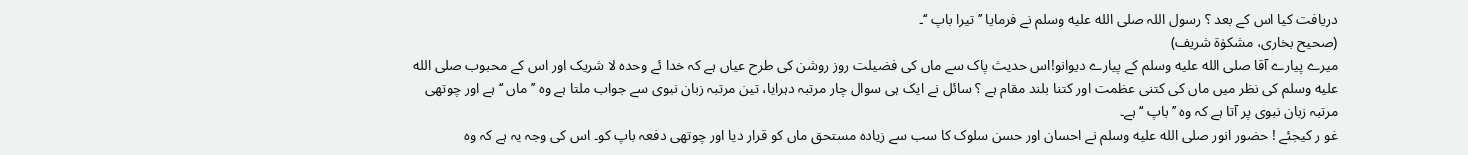دریافت کیا اس کے بعد ؟ رسول اللہ صلى الله عليه وسلم نے فرمایا ’’ تیرا باپ ‘‘۔
(صحیح بخاری، مشکوٰۃ شریف)
میرے پیارے آقا صلى الله عليه وسلم کے پیارے دیوانو!اس حدیث پاک سے ماں کی فضیلت روز روشن کی طرح عیاں ہے کہ خدا ئے وحدہ لا شریک اور اس کے محبوب صلى الله عليه وسلم کی نظر میں ماں کی کتنی عظمت اور کتنا بلند مقام ہے ؟ سائل نے ایک ہی سوال چار مرتبہ دہرایا، تین مرتبہ زبان نبوی سے جواب ملتا ہے وہ ’’ماں ‘‘ ہے اور چوتھی مرتبہ زبان نبوی پر آتا ہے کہ وہ ’’باپ ‘‘ ہے۔
غو ر کیجئے ! حضور انور صلى الله عليه وسلم نے احسان اور حسن سلوک کا سب سے زیادہ مستحق ماں کو قرار دیا اور چوتھی دفعہ باپ کو۔ اس کی وجہ یہ ہے کہ وہ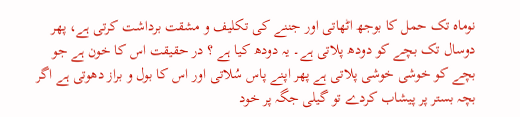نوماہ تک حمل کا بوجھ اٹھاتی اور جننے کی تکلیف و مشقت برداشت کرتی ہے، پھر دوسال تک بچے کو دودھ پلاتی ہے۔ یہ دودھ کیا ہے ؟ در حقیقت اس کا خون ہے جو بچے کو خوشی خوشی پلاتی ہے پھر اپنے پاس سُلاتی اور اس کا بول و براز دھوتی ہے اگر بچہ بستر پر پیشاب کردے تو گیلی جگہ پر خود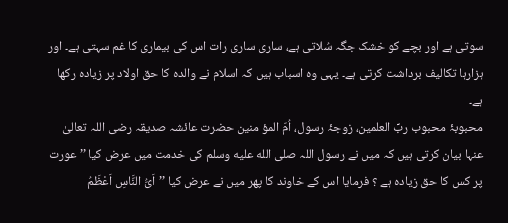سوتی ہے اور بچے کو خشک جگہ سُلاتی ہے، ساری ساری رات اس کی بیماری کا غم سہتی ہے۔ اور ہزارہا تکالیف برداشت کرتی ہے۔ یہی وہ اسباب ہیں کہ اسلام نے والدہ کا حق اولاد پر زیادہ رکھا ہے۔
محبوبۂ محبوب ربِّ العلمین، زوجۂ رسول، اُمّ المؤ منین حضرت عائشہ صدیقہ رضی اللہ تعالیٰ عنہا بیان کرتی ہیں کہ میں نے رسول اللہ صلى الله عليه وسلم کی خدمت میں عرض کیا ’’ عورت پر کس کا حق زیادہ ہے ؟ فرمایا اس کے خاوند کا پھر میں نے عرض کیا ’’اَیُّ النَّاسِ اَعْظَمُ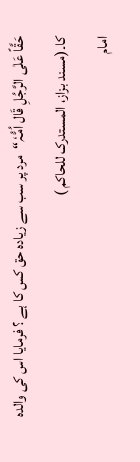حَقَّاً عَلٰی الرَّجُلِ قَال اُمُّہٗ‘‘مرد پر سب سے زیادہ حق کس کا ہے ؟ فرمایا اس کی والدہ کا۔(مسند بزاز، المستدرک للحاکم )
امام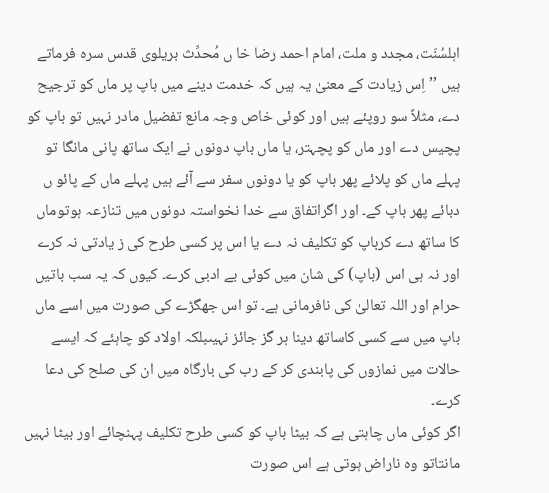اہلسُنّت، مجدد و ملت، امام احمد رضا خا ں مُحدِّث بریلوی قدس سرہ فرماتے ہیں ’’اِس زیادت کے معنیٰ یہ ہیں کہ خدمت دینے میں باپ پر ماں کو ترجیح دے، مثلاً سو روپئے ہیں اور کوئی خاص وجہ مانع تفضیل مادر نہیں تو باپ کو پچیس دے اور ماں کو پچہتر، یا ماں باپ دونوں نے ایک ساتھ پانی مانگا تو پہلے ماں کو پلائے پھر باپ کو یا دونوں سفر سے آئے ہیں پہلے ماں کے پائو ں دبائے پھر باپ کے۔ اور اگراتفاق سے خدا نخواستہ دونوں میں تنازعہ ہوتوماں کا ساتھ دے کرباپ کو تکلیف نہ دے یا اس پر کسی طرح کی ز یادتی نہ کرے اور نہ ہی اس (باپ) کی شان میں کوئی بے ادبی کرے۔ کیوں کہ یہ سب باتیں حرام اور اللہ تعالیٰ کی نافرمانی ہے۔ تو اس جھگڑے کی صورت میں اسے ماں باپ میں سے کسی کاساتھ دینا ہر گز جائز نہیںبلکہ اولاد کو چاہئے کہ ایسے حالات میں نمازوں کی پابندی کر کے رب کی بارگاہ میں ان کی صلح کی دعا کرے۔
اگر کوئی ماں چاہتی ہے کہ بیٹا باپ کو کسی طرح تکلیف پہنچائے اور بیٹا نہیں مانتاتو وہ ناراض ہوتی ہے اس صورت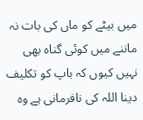میں بیٹے کو ماں کی بات نہ ماننے میں کوئی گناہ بھی نہیں کیوں کہ باپ کو تکلیف دینا اللہ کی نافرمانی ہے وہ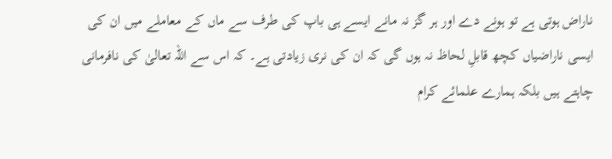ناراض ہوتی ہے تو ہونے دے اور ہر گز نہ مانے ایسے ہی باپ کی طرف سے ماں کے معاملے میں ان کی ایسی ناراضیاں کچھ قابلِ لحاظ نہ ہوں گی کہ ان کی نری زیادتی ہے۔ کہ اس سے اللہ تعالیٰ کی نافرمانی چاہتے ہیں بلکہ ہمارے علمائے کرام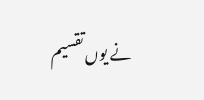نے یوں تقسیم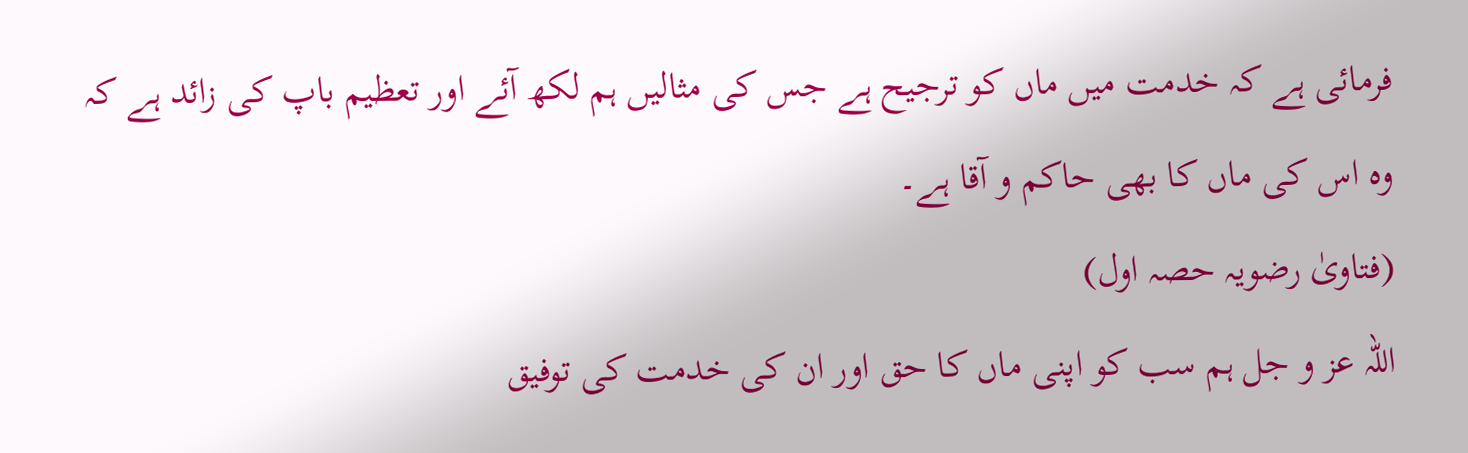فرمائی ہے کہ خدمت میں ماں کو ترجیح ہے جس کی مثالیں ہم لکھ آئے اور تعظیم باپ کی زائد ہے کہ وہ اس کی ماں کا بھی حاکم و آقا ہے۔
(فتاویٰ رضویہ حصہ اول)
اللہ عز و جل ہم سب کو اپنی ماں کا حق اور ان کی خدمت کی توفیق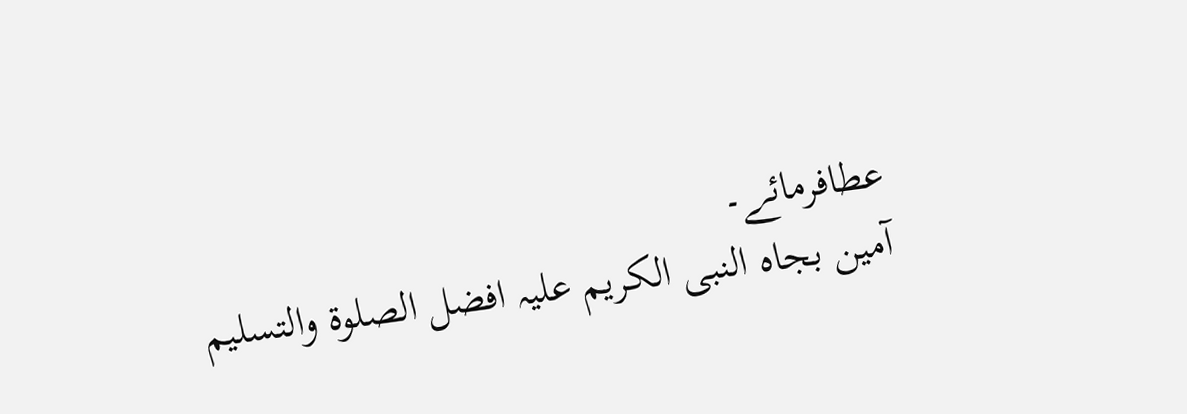عطافرمائے۔
آمین بجاہ النبی الکریم علیہ افضل الصلوۃ والتسلیم